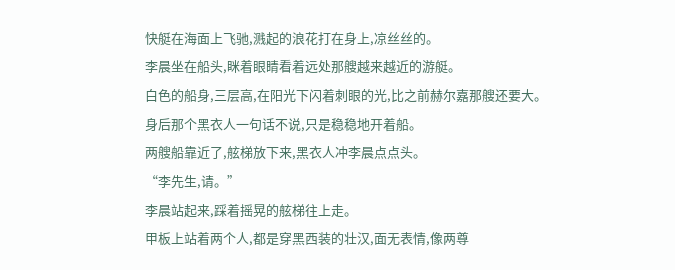快艇在海面上飞驰,溅起的浪花打在身上,凉丝丝的。
李晨坐在船头,眯着眼睛看着远处那艘越来越近的游艇。
白色的船身,三层高,在阳光下闪着刺眼的光,比之前赫尔嘉那艘还要大。
身后那个黑衣人一句话不说,只是稳稳地开着船。
两艘船靠近了,舷梯放下来,黑衣人冲李晨点点头。
“李先生,请。”
李晨站起来,踩着摇晃的舷梯往上走。
甲板上站着两个人,都是穿黑西装的壮汉,面无表情,像两尊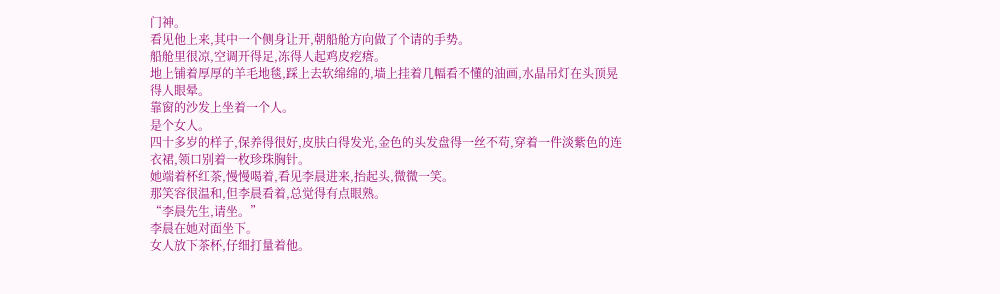门神。
看见他上来,其中一个侧身让开,朝船舱方向做了个请的手势。
船舱里很凉,空调开得足,冻得人起鸡皮疙瘩。
地上铺着厚厚的羊毛地毯,踩上去软绵绵的,墙上挂着几幅看不懂的油画,水晶吊灯在头顶晃得人眼晕。
靠窗的沙发上坐着一个人。
是个女人。
四十多岁的样子,保养得很好,皮肤白得发光,金色的头发盘得一丝不苟,穿着一件淡紫色的连衣裙,领口别着一枚珍珠胸针。
她端着杯红茶,慢慢喝着,看见李晨进来,抬起头,微微一笑。
那笑容很温和,但李晨看着,总觉得有点眼熟。
“李晨先生,请坐。”
李晨在她对面坐下。
女人放下茶杯,仔细打量着他。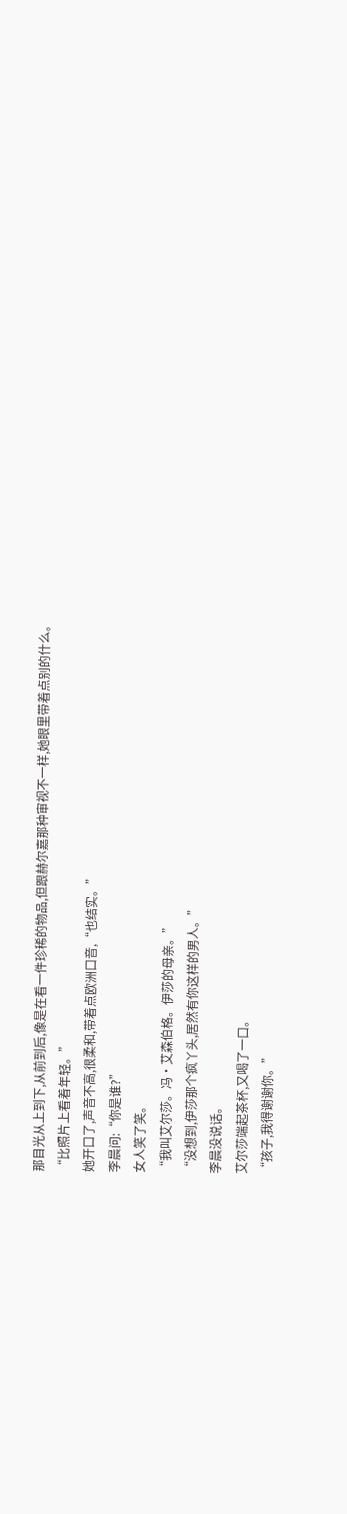那目光从上到下,从前到后,像是在看一件珍稀的物品,但跟赫尔嘉那种审视不一样,她眼里带着点别的什么。
“比照片上看着年轻。”
她开口了,声音不高,很柔和,带着点欧洲口音,“也结实。”
李晨问:“你是谁?”
女人笑了笑。
“我叫艾尔莎。冯·艾森伯格。伊莎的母亲。”
“没想到,伊莎那个疯丫头,居然有你这样的男人。”
李晨没说话。
艾尔莎端起茶杯,又喝了一口。
“孩子,我得谢谢你。”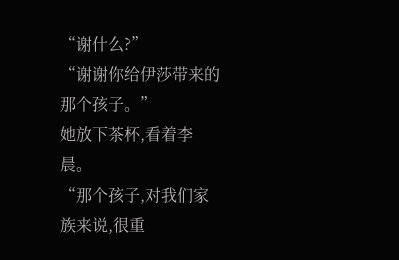“谢什么?”
“谢谢你给伊莎带来的那个孩子。”
她放下茶杯,看着李晨。
“那个孩子,对我们家族来说,很重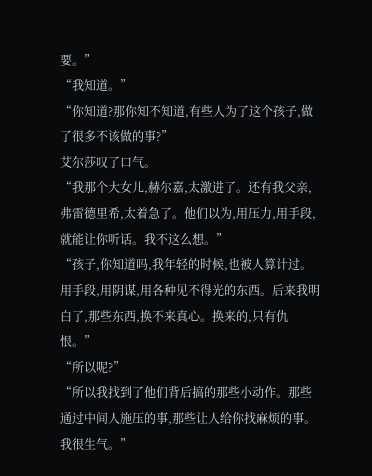要。”
“我知道。”
“你知道?那你知不知道,有些人为了这个孩子,做了很多不该做的事?”
艾尔莎叹了口气。
“我那个大女儿,赫尔嘉,太激进了。还有我父亲,弗雷德里希,太着急了。他们以为,用压力,用手段,就能让你听话。我不这么想。”
“孩子,你知道吗,我年轻的时候,也被人算计过。用手段,用阴谋,用各种见不得光的东西。后来我明白了,那些东西,换不来真心。换来的,只有仇恨。”
“所以呢?”
“所以我找到了他们背后搞的那些小动作。那些通过中间人施压的事,那些让人给你找麻烦的事。我很生气。”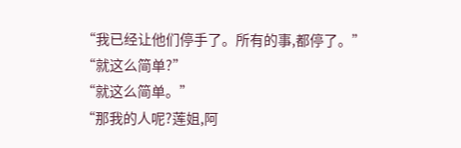“我已经让他们停手了。所有的事,都停了。”
“就这么简单?”
“就这么简单。”
“那我的人呢?莲姐,阿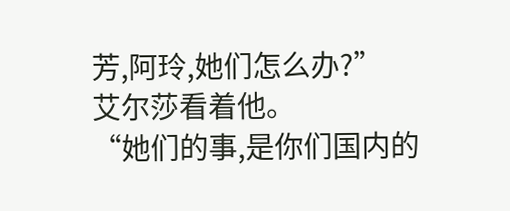芳,阿玲,她们怎么办?”
艾尔莎看着他。
“她们的事,是你们国内的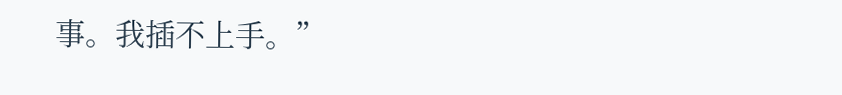事。我插不上手。”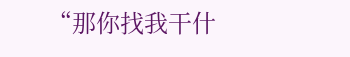“那你找我干什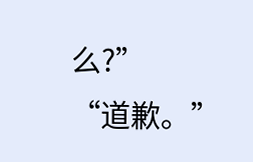么?”
“道歉。”